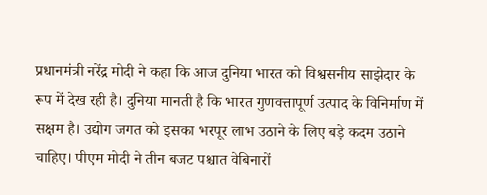प्रधानमंत्री नरेंद्र मोदी ने कहा कि आज दुनिया भारत को विश्वसनीय साझेदार के रूप में देख रही है। दुनिया मानती है कि भारत गुणवत्तापूर्ण उत्पाद के विनिर्माण में सक्षम है। उद्योग जगत को इसका भरपूर लाभ उठाने के लिए बड़े कदम उठाने चाहिए। पीएम मोदी ने तीन बजट पश्चात वेबिनारों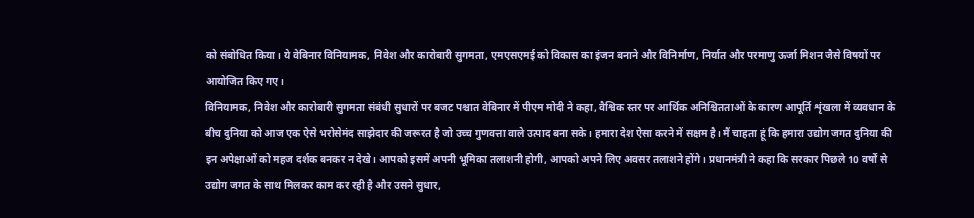को संबोधित किया। ये वेबिनार विनियामक, निवेश और कारोबारी सुगमता, एमएसएमई को विकास का इंजन बनाने और विनिर्माण, निर्यात और परमाणु ऊर्जा मिशन जैसे विषयों पर आयोजित किए गए।
विनियामक, निवेश और कारोबारी सुगमता संबंधी सुधारों पर बजट पश्चात वेबिनार में पीएम मोदी ने कहा, वैश्विक स्तर पर आर्थिक अनिश्चितताओं के कारण आपूर्ति शृंखला में व्यवधान के बीच दुनिया को आज एक ऐसे भरोसेमंद साझेदार की जरूरत है जो उच्च गुणवत्ता वाले उत्पाद बना सके। हमारा देश ऐसा करने में सक्षम है। मैं चाहता हूं कि हमारा उद्योग जगत दुनिया की इन अपेक्षाओं को महज दर्शक बनकर न देखे। आपको इसमें अपनी भूमिका तलाशनी होगी, आपको अपने लिए अवसर तलाशने होंगे। प्रधानमंत्री ने कहा कि सरकार पिछले 10 वर्षों से उद्योग जगत के साथ मिलकर काम कर रही है और उसने सुधार,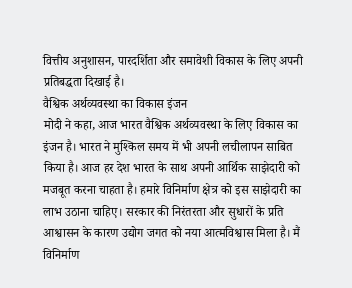वित्तीय अनुशासन, पारदर्शिता और समावेशी विकास के लिए अपनी प्रतिबद्धता दिखाई है।
वैश्विक अर्थव्यवस्था का विकास इंजन
मोदी ने कहा, आज भारत वैश्विक अर्थव्यवस्था के लिए विकास का इंजन है। भारत ने मुश्किल समय में भी अपनी लचीलापन साबित किया है। आज हर देश भारत के साथ अपनी आर्थिक साझेदारी को मजबूत करना चाहता है। हमारे विनिर्माण क्षेत्र को इस साझेदारी का लाभ उठाना चाहिए। सरकार की निरंतरता और सुधारों के प्रति आश्वासन के कारण उद्योग जगत को नया आत्मविश्वास मिला है। मैं विनिर्माण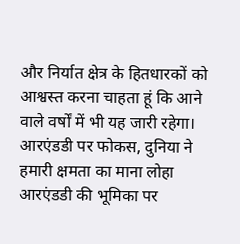और निर्यात क्षेत्र के हितधारकों को आश्वस्त करना चाहता हूं कि आने वाले वर्षों में भी यह जारी रहेगा।
आरएंडडी पर फोकस, दुनिया ने हमारी क्षमता का माना लोहा
आरएंडडी की भूमिका पर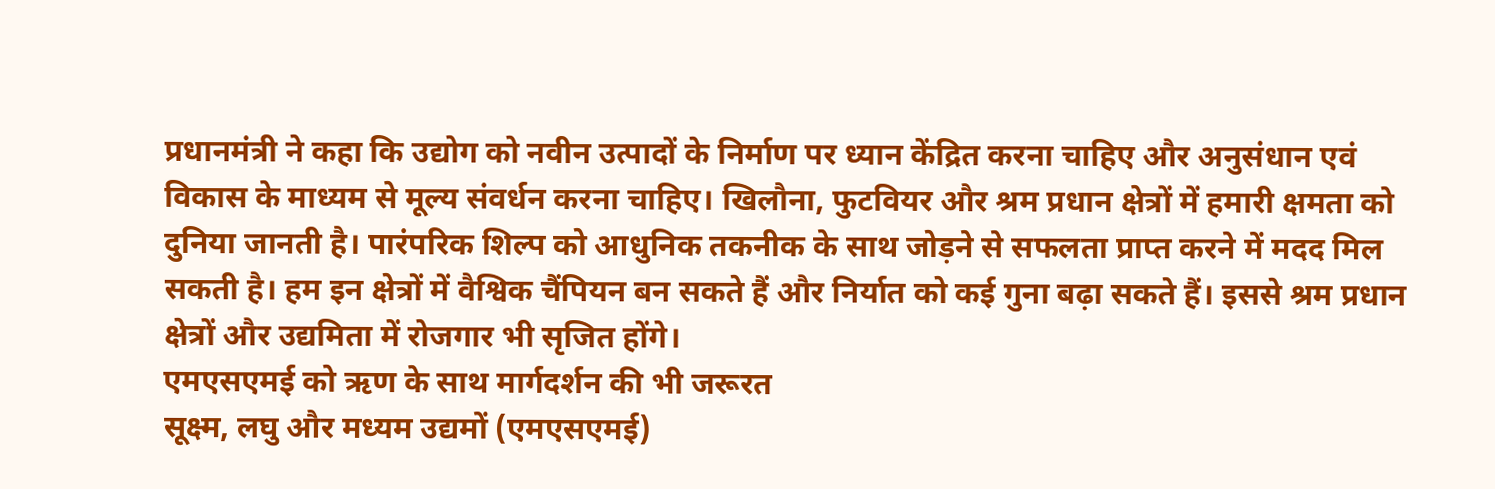प्रधानमंत्री ने कहा कि उद्योग को नवीन उत्पादों के निर्माण पर ध्यान केंद्रित करना चाहिए और अनुसंधान एवं विकास के माध्यम से मूल्य संवर्धन करना चाहिए। खिलौना, फुटवियर और श्रम प्रधान क्षेत्रों में हमारी क्षमता को दुनिया जानती है। पारंपरिक शिल्प को आधुनिक तकनीक के साथ जोड़ने से सफलता प्राप्त करने में मदद मिल सकती है। हम इन क्षेत्रों में वैश्विक चैंपियन बन सकते हैं और निर्यात को कई गुना बढ़ा सकते हैं। इससे श्रम प्रधान क्षेत्रों और उद्यमिता में रोजगार भी सृजित होंगे।
एमएसएमई को ऋण के साथ मार्गदर्शन की भी जरूरत
सूक्ष्म, लघु और मध्यम उद्यमों (एमएसएमई)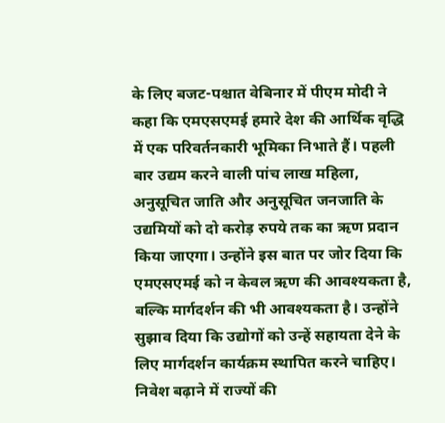के लिए बजट-पश्चात वेबिनार में पीएम मोदी ने कहा कि एमएसएमई हमारे देश की आर्थिक वृद्धि में एक परिवर्तनकारी भूमिका निभाते हैं। पहली बार उद्यम करने वाली पांच लाख महिला, अनुसूचित जाति और अनुसूचित जनजाति के उद्यमियों को दो करोड़ रुपये तक का ऋण प्रदान किया जाएगा। उन्होंने इस बात पर जोर दिया कि एमएसएमई को न केवल ऋण की आवश्यकता है, बल्कि मार्गदर्शन की भी आवश्यकता है। उन्होंने सुझाव दिया कि उद्योगों को उन्हें सहायता देने के लिए मार्गदर्शन कार्यक्रम स्थापित करने चाहिए।
निवेश बढ़ाने में राज्यों की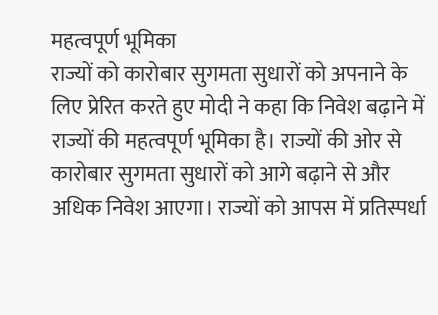महत्वपूर्ण भूमिका
राज्यों को कारोबार सुगमता सुधारों को अपनाने के लिए प्रेरित करते हुए मोदी ने कहा कि निवेश बढ़ाने में राज्यों की महत्वपूर्ण भूमिका है। राज्यों की ओर से कारोबार सुगमता सुधारों को आगे बढ़ाने से और अधिक निवेश आएगा। राज्यों को आपस में प्रतिस्पर्धा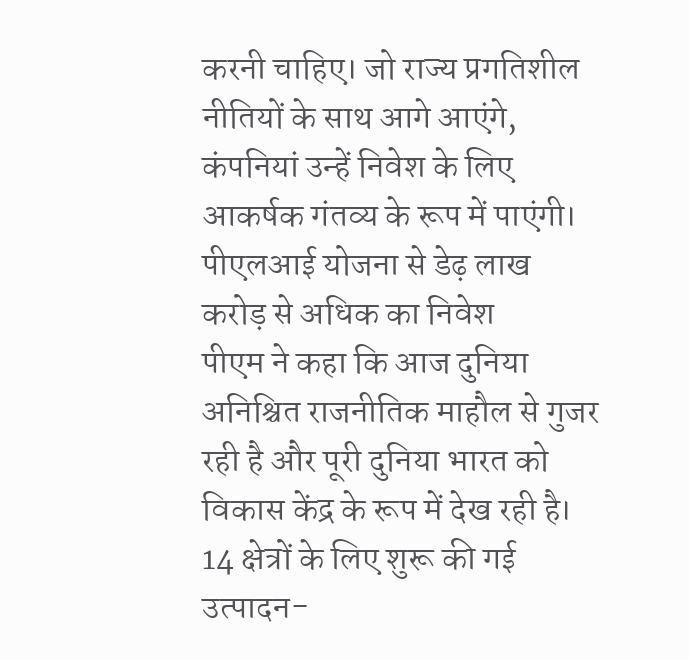करनी चाहिए। जो राज्य प्रगतिशील नीतियों के साथ आगे आएंगे, कंपनियां उन्हें निवेश के लिए आकर्षक गंतव्य के रूप में पाएंगी।
पीएलआई योजना से डेढ़ लाख करोड़ से अधिक का निवेश
पीएम ने कहा कि आज दुनिया अनिश्चित राजनीतिक माहौल से गुजर रही है और पूरी दुनिया भारत को विकास केंद्र के रूप में देख रही है। 14 क्षेत्रों के लिए शुरू की गई उत्पादन-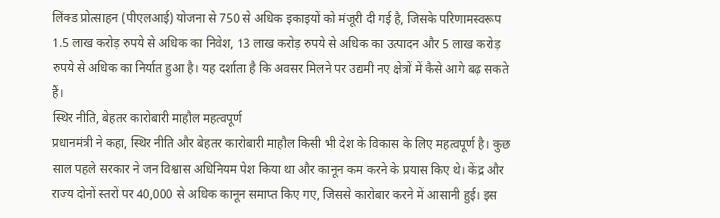लिंक्ड प्रोत्साहन (पीएलआई) योजना से 750 से अधिक इकाइयों को मंजूरी दी गई है, जिसके परिणामस्वरूप 1.5 लाख करोड़ रुपये से अधिक का निवेश, 13 लाख करोड़ रुपये से अधिक का उत्पादन और 5 लाख करोड़ रुपये से अधिक का निर्यात हुआ है। यह दर्शाता है कि अवसर मिलने पर उद्यमी नए क्षेत्रों में कैसे आगे बढ़ सकते हैं।
स्थिर नीति, बेहतर कारोबारी माहौल महत्वपूर्ण
प्रधानमंत्री ने कहा, स्थिर नीति और बेहतर कारोबारी माहौल किसी भी देश के विकास के लिए महत्वपूर्ण है। कुछ साल पहले सरकार ने जन विश्वास अधिनियम पेश किया था और कानून कम करने के प्रयास किए थे। केंद्र और राज्य दोनों स्तरों पर 40,000 से अधिक कानून समाप्त किए गए, जिससे कारोबार करने में आसानी हुई। इस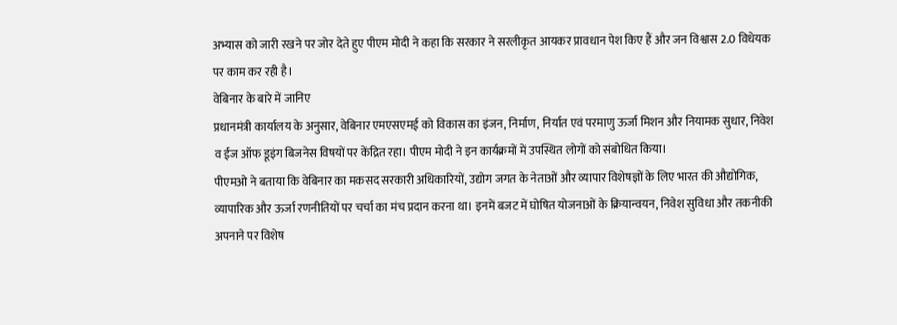अभ्यास को जारी रखने पर जोर देते हुए पीएम मोदी ने कहा कि सरकार ने सरलीकृत आयकर प्रावधान पेश किए हैं और जन विश्वास 2.0 विधेयक पर काम कर रही है।
वेबिनार के बारे में जानिए
प्रधानमंत्री कार्यालय के अनुसार, वेबिनार एमएसएमई को विकास का इंजन, निर्माण, निर्यात एवं परमाणु ऊर्जा मिशन और नियामक सुधार, निवेश व ईज ऑफ डूइंग बिजनेस विषयों पर केंद्रित रहा। पीएम मोदी ने इन कार्यक्रमों में उपस्थित लोगों को संबोधित किया।
पीएमओ ने बताया कि वेबिनार का मकसद सरकारी अधिकारियों, उद्योग जगत के नेताओं और व्यापार विशेषज्ञों के लिए भारत की औद्योगिक, व्यापारिक और ऊर्जा रणनीतियों पर चर्चा का मंच प्रदान करना था। इनमें बजट में घोषित योजनाओं के क्रियान्वयन, निवेश सुविधा और तकनीकी अपनाने पर विशेष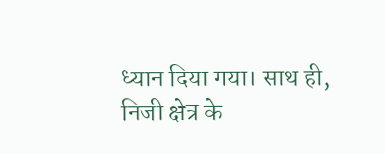ध्यान दिया गया। साथ ही, निजी क्षेत्र के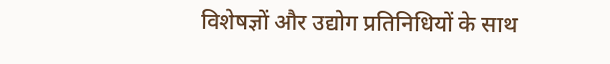विशेषज्ञों और उद्योग प्रतिनिधियों के साथ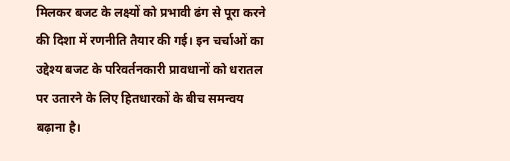मिलकर बजट के लक्ष्यों को प्रभावी ढंग से पूरा करने की दिशा में रणनीति तैयार की गई। इन चर्चाओं का उद्देश्य बजट के परिवर्तनकारी प्रावधानों को धरातल पर उतारने के लिए हितधारकों के बीच समन्वय बढ़ाना है।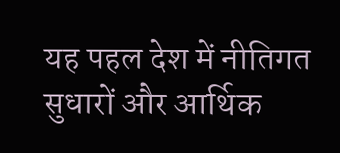यह पहल देश में नीतिगत सुधारों और आर्थिक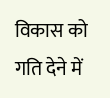विकास को गति देने में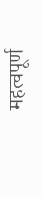महत्वपूर्ण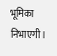भूमिका निभाएगी।